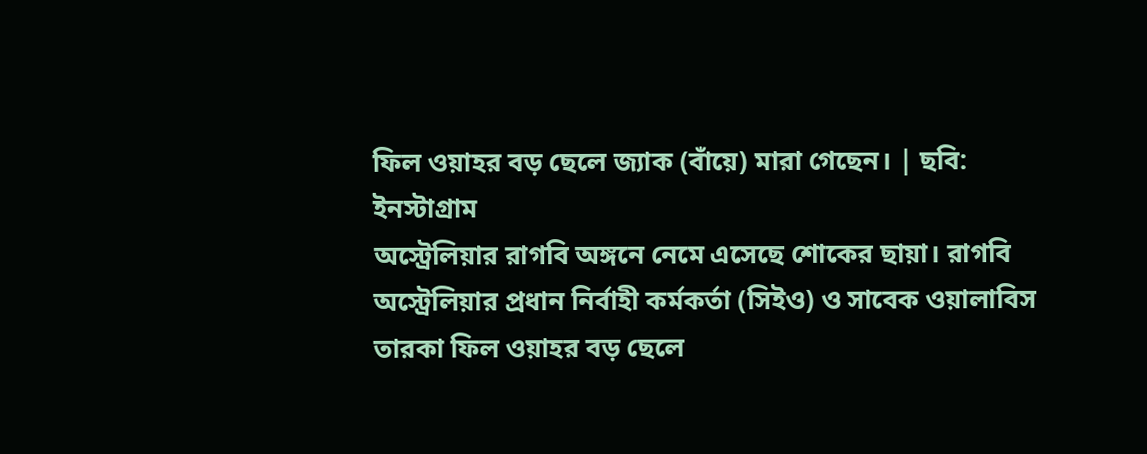ফিল ওয়াহর বড় ছেলে জ্যাক (বাঁয়ে) মারা গেছেন। | ছবি: ইনস্টাগ্রাম
অস্ট্রেলিয়ার রাগবি অঙ্গনে নেমে এসেছে শোকের ছায়া। রাগবি অস্ট্রেলিয়ার প্রধান নির্বাহী কর্মকর্তা (সিইও) ও সাবেক ওয়ালাবিস তারকা ফিল ওয়াহর বড় ছেলে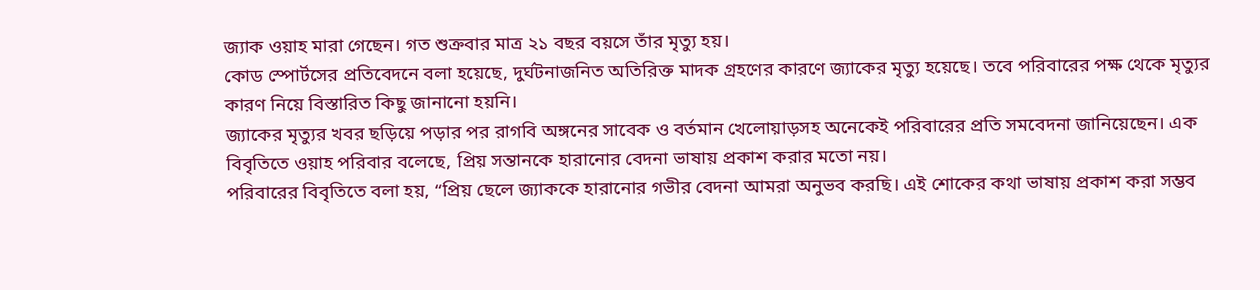জ্যাক ওয়াহ মারা গেছেন। গত শুক্রবার মাত্র ২১ বছর বয়সে তাঁর মৃত্যু হয়।
কোড স্পোর্টসের প্রতিবেদনে বলা হয়েছে, দুর্ঘটনাজনিত অতিরিক্ত মাদক গ্রহণের কারণে জ্যাকের মৃত্যু হয়েছে। তবে পরিবারের পক্ষ থেকে মৃত্যুর কারণ নিয়ে বিস্তারিত কিছু জানানো হয়নি।
জ্যাকের মৃত্যুর খবর ছড়িয়ে পড়ার পর রাগবি অঙ্গনের সাবেক ও বর্তমান খেলোয়াড়সহ অনেকেই পরিবারের প্রতি সমবেদনা জানিয়েছেন। এক বিবৃতিতে ওয়াহ পরিবার বলেছে, প্রিয় সন্তানকে হারানোর বেদনা ভাষায় প্রকাশ করার মতো নয়।
পরিবারের বিবৃতিতে বলা হয়, “প্রিয় ছেলে জ্যাককে হারানোর গভীর বেদনা আমরা অনুভব করছি। এই শোকের কথা ভাষায় প্রকাশ করা সম্ভব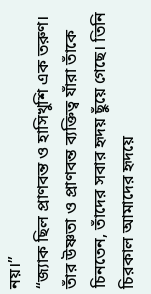নয়।”
“জ্যাক ছিল প্রাণবন্ত ও হাসিখুশি এক তরুণ। তাঁর উষ্ণতা ও প্রাণবন্ত ব্যক্তিত্ব যাঁরা তাঁকে চিনতেন, তাঁদের সবার হৃদয় ছুঁয়ে গেছে। তিনি চিরকাল আমাদের হৃদয়ে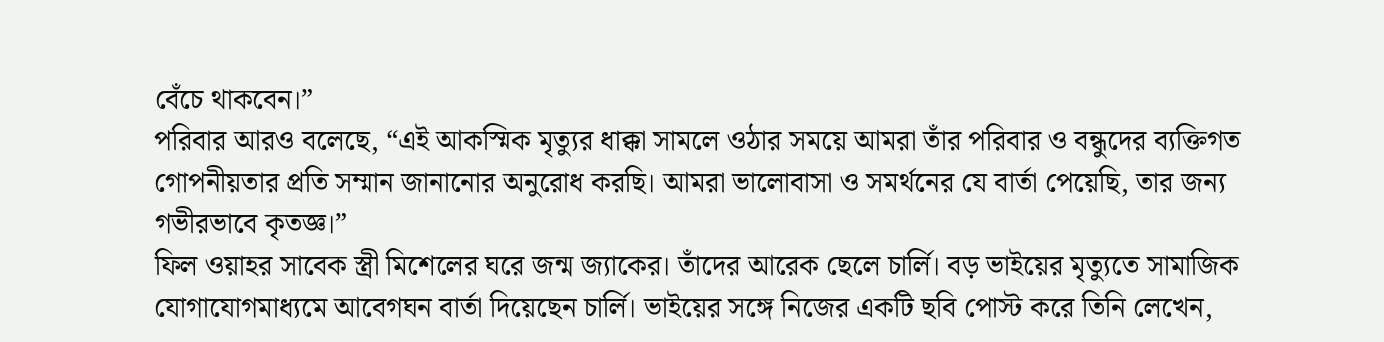বেঁচে থাকবেন।”
পরিবার আরও বলেছে, “এই আকস্মিক মৃত্যুর ধাক্কা সামলে ওঠার সময়ে আমরা তাঁর পরিবার ও বন্ধুদের ব্যক্তিগত গোপনীয়তার প্রতি সম্মান জানানোর অনুরোধ করছি। আমরা ভালোবাসা ও সমর্থনের যে বার্তা পেয়েছি, তার জন্য গভীরভাবে কৃতজ্ঞ।”
ফিল ওয়াহর সাবেক স্ত্রী মিশেলের ঘরে জন্ম জ্যাকের। তাঁদের আরেক ছেলে চার্লি। বড় ভাইয়ের মৃত্যুতে সামাজিক যোগাযোগমাধ্যমে আবেগঘন বার্তা দিয়েছেন চার্লি। ভাইয়ের সঙ্গে নিজের একটি ছবি পোস্ট করে তিনি লেখেন,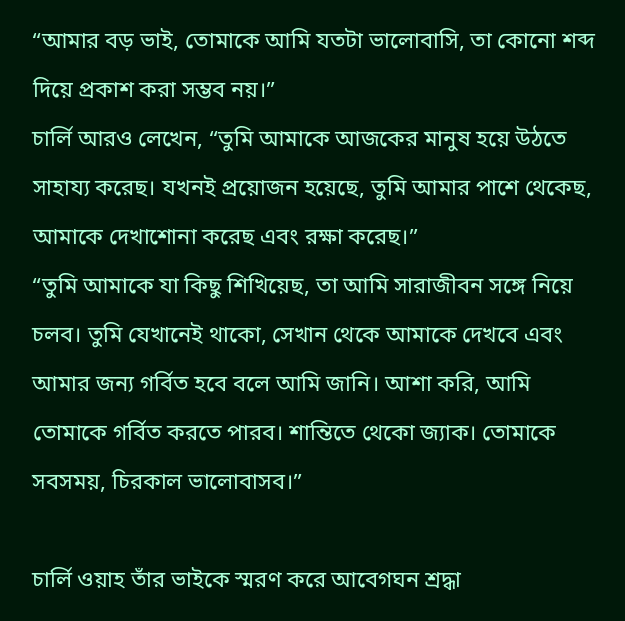“আমার বড় ভাই, তোমাকে আমি যতটা ভালোবাসি, তা কোনো শব্দ দিয়ে প্রকাশ করা সম্ভব নয়।”
চার্লি আরও লেখেন, “তুমি আমাকে আজকের মানুষ হয়ে উঠতে সাহায্য করেছ। যখনই প্রয়োজন হয়েছে, তুমি আমার পাশে থেকেছ, আমাকে দেখাশোনা করেছ এবং রক্ষা করেছ।”
“তুমি আমাকে যা কিছু শিখিয়েছ, তা আমি সারাজীবন সঙ্গে নিয়ে চলব। তুমি যেখানেই থাকো, সেখান থেকে আমাকে দেখবে এবং আমার জন্য গর্বিত হবে বলে আমি জানি। আশা করি, আমি তোমাকে গর্বিত করতে পারব। শান্তিতে থেকো জ্যাক। তোমাকে সবসময়, চিরকাল ভালোবাসব।”

চার্লি ওয়াহ তাঁর ভাইকে স্মরণ করে আবেগঘন শ্রদ্ধা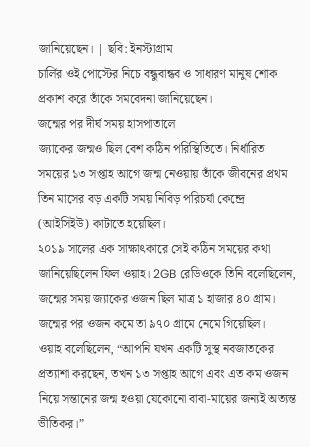জানিয়েছেন। | ছবি: ইনস্টাগ্রাম
চার্লির ওই পোস্টের নিচে বন্ধুবান্ধব ও সাধারণ মানুষ শোক প্রকাশ করে তাঁকে সমবেদনা জানিয়েছেন।
জন্মের পর দীর্ঘ সময় হাসপাতালে
জ্যাকের জন্মও ছিল বেশ কঠিন পরিস্থিতিতে। নির্ধারিত সময়ের ১৩ সপ্তাহ আগে জন্ম নেওয়ায় তাঁকে জীবনের প্রথম তিন মাসের বড় একটি সময় নিবিড় পরিচর্যা কেন্দ্রে (আইসিইউ) কাটাতে হয়েছিল।
২০১৯ সালের এক সাক্ষাৎকারে সেই কঠিন সময়ের কথা জানিয়েছিলেন ফিল ওয়াহ। 2GB রেডিওকে তিনি বলেছিলেন, জন্মের সময় জ্যাকের ওজন ছিল মাত্র ১ হাজার ৪০ গ্রাম। জন্মের পর ওজন কমে তা ৯৭০ গ্রামে নেমে গিয়েছিল।
ওয়াহ বলেছিলেন, “আপনি যখন একটি সুস্থ নবজাতকের প্রত্যাশা করছেন, তখন ১৩ সপ্তাহ আগে এবং এত কম ওজন নিয়ে সন্তানের জন্ম হওয়া যেকোনো বাবা-মায়ের জন্যই অত্যন্ত ভীতিকর।”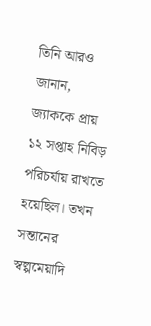তিনি আরও জানান, জ্যাককে প্রায় ১২ সপ্তাহ নিবিড় পরিচর্যায় রাখতে হয়েছিল। তখন সন্তানের স্বল্পমেয়াদি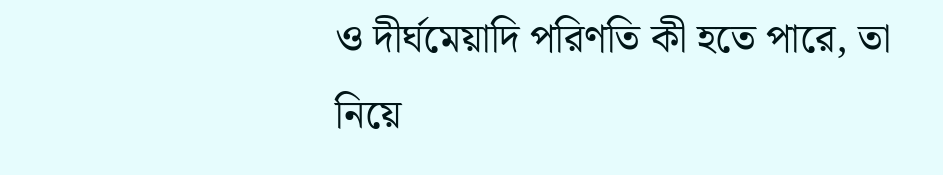ও দীর্ঘমেয়াদি পরিণতি কী হতে পারে, তা নিয়ে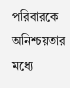পরিবারকে অনিশ্চয়তার মধ্যে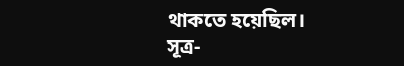থাকতে হয়েছিল।
সূত্র-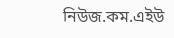নিউজ.কম.এইউ